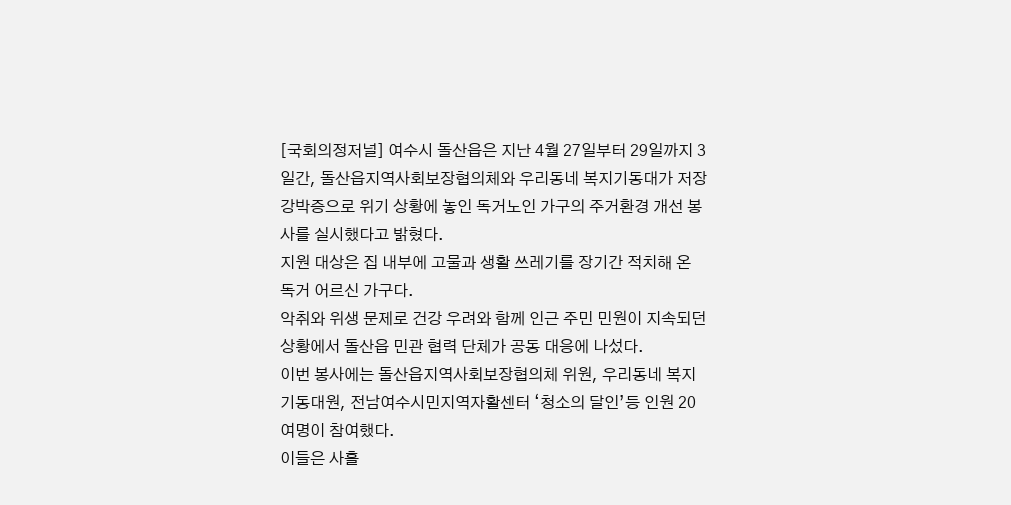[국회의정저널] 여수시 돌산읍은 지난 4월 27일부터 29일까지 3일간, 돌산읍지역사회보장협의체와 우리동네 복지기동대가 저장강박증으로 위기 상황에 놓인 독거노인 가구의 주거환경 개선 봉사를 실시했다고 밝혔다.
지원 대상은 집 내부에 고물과 생활 쓰레기를 장기간 적치해 온 독거 어르신 가구다.
악취와 위생 문제로 건강 우려와 함께 인근 주민 민원이 지속되던 상황에서 돌산읍 민관 협력 단체가 공동 대응에 나섰다.
이번 봉사에는 돌산읍지역사회보장협의체 위원, 우리동네 복지기동대원, 전남여수시민지역자활센터 ‘청소의 달인’등 인원 20여명이 참여했다.
이들은 사흘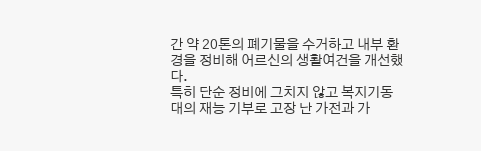간 약 20톤의 폐기물을 수거하고 내부 환경을 정비해 어르신의 생활여건을 개선했다.
특히 단순 정비에 그치지 않고 복지기동대의 재능 기부로 고장 난 가전과 가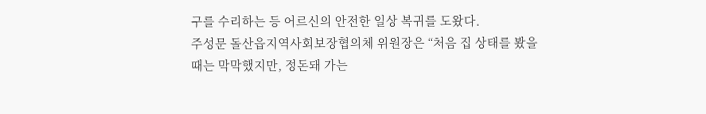구를 수리하는 등 어르신의 안전한 일상 복귀를 도왔다.
주성문 돌산읍지역사회보장협의체 위원장은 “처음 집 상태를 봤을 때는 막막했지만, 정돈돼 가는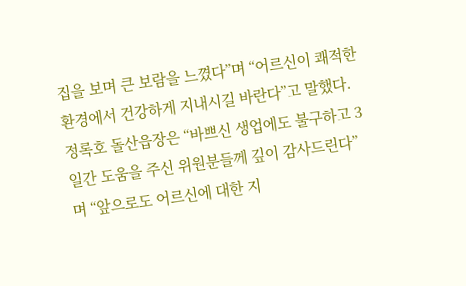집을 보며 큰 보람을 느꼈다”며 “어르신이 쾌적한 환경에서 건강하게 지내시길 바란다”고 말했다.
정록호 돌산읍장은 “바쁘신 생업에도 불구하고 3일간 도움을 주신 위원분들께 깊이 감사드린다”며 “앞으로도 어르신에 대한 지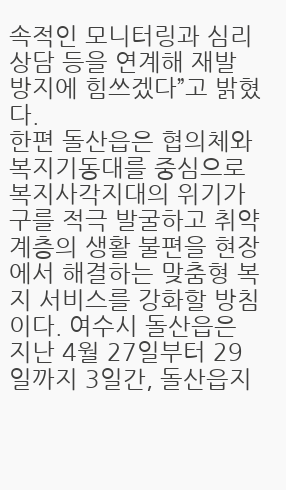속적인 모니터링과 심리 상담 등을 연계해 재발 방지에 힘쓰겠다”고 밝혔다.
한편 돌산읍은 협의체와 복지기동대를 중심으로 복지사각지대의 위기가구를 적극 발굴하고 취약계층의 생활 불편을 현장에서 해결하는 맞춤형 복지 서비스를 강화할 방침이다. 여수시 돌산읍은 지난 4월 27일부터 29일까지 3일간, 돌산읍지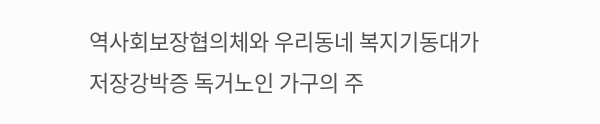역사회보장협의체와 우리동네 복지기동대가 저장강박증 독거노인 가구의 주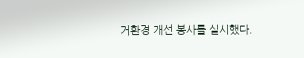거환경 개선 봉사를 실시했다.